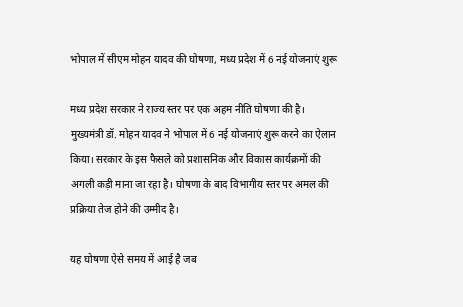भोपाल में सीएम मोहन यादव की घोषणा, मध्य प्रदेश में 6 नई योजनाएं शुरू

मध्य प्रदेश सरकार ने राज्य स्तर पर एक अहम नीति घोषणा की है। मुख्यमंत्री डॉ. मोहन यादव ने भोपाल में 6 नई योजनाएं शुरू करने का ऐलान किया। सरकार के इस फैसले को प्रशासनिक और विकास कार्यक्रमों की अगली कड़ी माना जा रहा है। घोषणा के बाद विभागीय स्तर पर अमल की प्रक्रिया तेज होने की उम्मीद है।

यह घोषणा ऐसे समय में आई है जब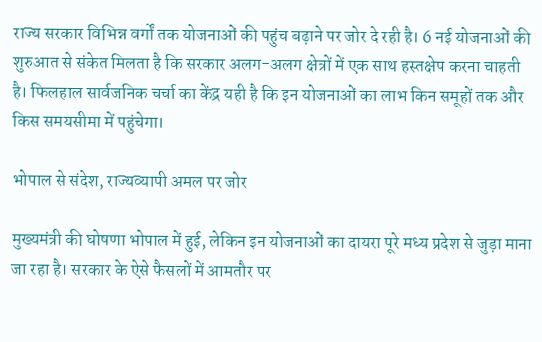राज्य सरकार विभिन्न वर्गों तक योजनाओं की पहुंच बढ़ाने पर जोर दे रही है। 6 नई योजनाओं की शुरुआत से संकेत मिलता है कि सरकार अलग-अलग क्षेत्रों में एक साथ हस्तक्षेप करना चाहती है। फिलहाल सार्वजनिक चर्चा का केंद्र यही है कि इन योजनाओं का लाभ किन समूहों तक और किस समयसीमा में पहुंचेगा।

भोपाल से संदेश, राज्यव्यापी अमल पर जोर

मुख्यमंत्री की घोषणा भोपाल में हुई, लेकिन इन योजनाओं का दायरा पूरे मध्य प्रदेश से जुड़ा माना जा रहा है। सरकार के ऐसे फैसलों में आमतौर पर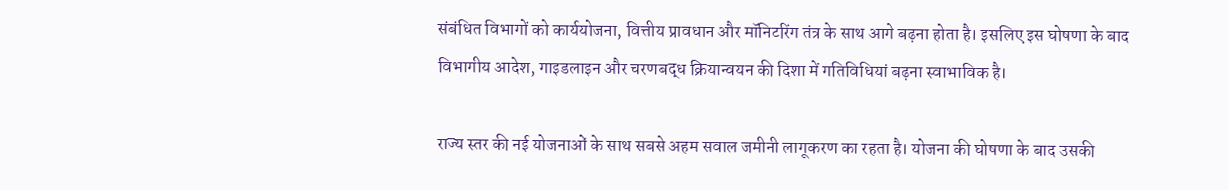संबंधित विभागों को कार्ययोजना, वित्तीय प्रावधान और मॉनिटरिंग तंत्र के साथ आगे बढ़ना होता है। इसलिए इस घोषणा के बाद विभागीय आदेश, गाइडलाइन और चरणबद्ध क्रियान्वयन की दिशा में गतिविधियां बढ़ना स्वाभाविक है।

राज्य स्तर की नई योजनाओं के साथ सबसे अहम सवाल जमीनी लागूकरण का रहता है। योजना की घोषणा के बाद उसकी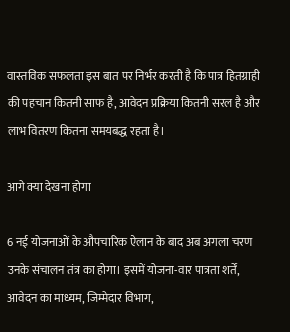वास्तविक सफलता इस बात पर निर्भर करती है कि पात्र हितग्राही की पहचान कितनी साफ है, आवेदन प्रक्रिया कितनी सरल है और लाभ वितरण कितना समयबद्ध रहता है।

आगे क्या देखना होगा

6 नई योजनाओं के औपचारिक ऐलान के बाद अब अगला चरण उनके संचालन तंत्र का होगा। इसमें योजना-वार पात्रता शर्तें, आवेदन का माध्यम, जिम्मेदार विभाग,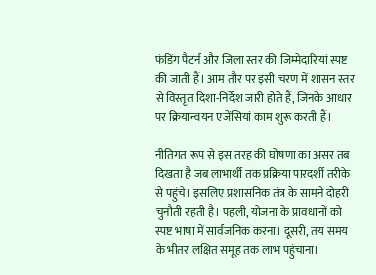फंडिंग पैटर्न और जिला स्तर की जिम्मेदारियां स्पष्ट की जाती हैं। आम तौर पर इसी चरण में शासन स्तर से विस्तृत दिशा-निर्देश जारी होते हैं, जिनके आधार पर क्रियान्वयन एजेंसियां काम शुरू करती हैं।

नीतिगत रूप से इस तरह की घोषणा का असर तब दिखता है जब लाभार्थी तक प्रक्रिया पारदर्शी तरीके से पहुंचे। इसलिए प्रशासनिक तंत्र के सामने दोहरी चुनौती रहती है। पहली, योजना के प्रावधानों को स्पष्ट भाषा में सार्वजनिक करना। दूसरी, तय समय के भीतर लक्षित समूह तक लाभ पहुंचाना।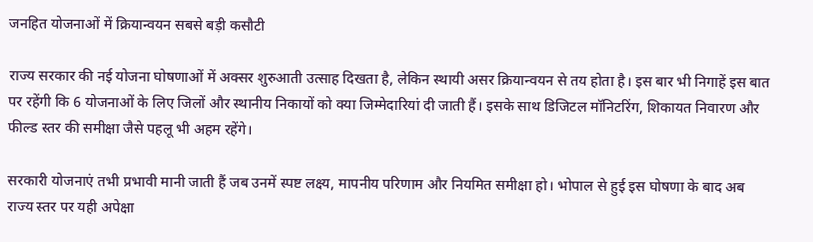जनहित योजनाओं में क्रियान्वयन सबसे बड़ी कसौटी

राज्य सरकार की नई योजना घोषणाओं में अक्सर शुरुआती उत्साह दिखता है, लेकिन स्थायी असर क्रियान्वयन से तय होता है। इस बार भी निगाहें इस बात पर रहेंगी कि 6 योजनाओं के लिए जिलों और स्थानीय निकायों को क्या जिम्मेदारियां दी जाती हैं। इसके साथ डिजिटल मॉनिटरिंग, शिकायत निवारण और फील्ड स्तर की समीक्षा जैसे पहलू भी अहम रहेंगे।

सरकारी योजनाएं तभी प्रभावी मानी जाती हैं जब उनमें स्पष्ट लक्ष्य, मापनीय परिणाम और नियमित समीक्षा हो। भोपाल से हुई इस घोषणा के बाद अब राज्य स्तर पर यही अपेक्षा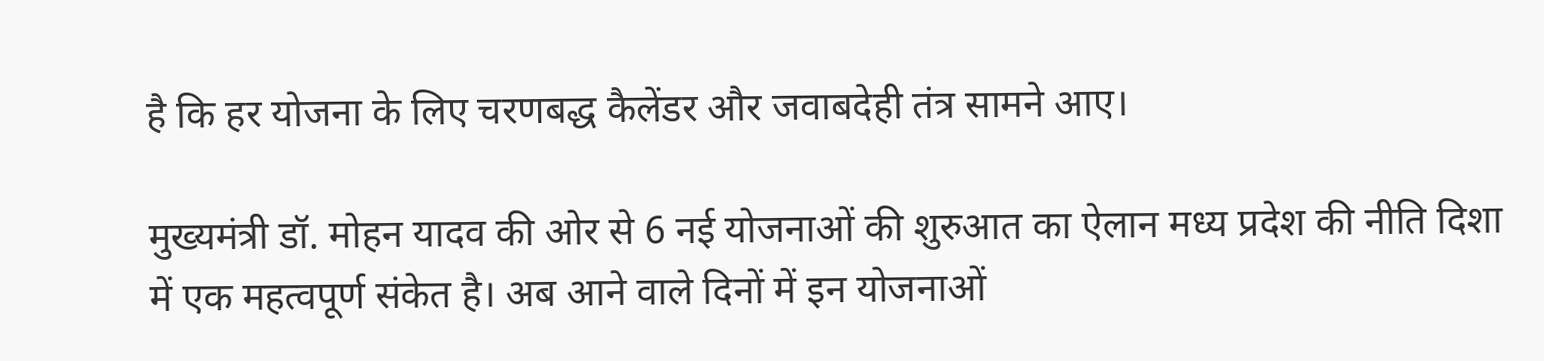है कि हर योजना के लिए चरणबद्ध कैलेंडर और जवाबदेही तंत्र सामने आए।

मुख्यमंत्री डॉ. मोहन यादव की ओर से 6 नई योजनाओं की शुरुआत का ऐलान मध्य प्रदेश की नीति दिशा में एक महत्वपूर्ण संकेत है। अब आने वाले दिनों में इन योजनाओं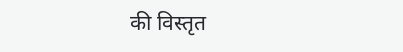की विस्तृत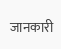जानकारी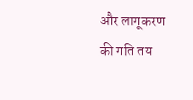और लागूकरण की गति तय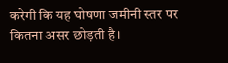करेगी कि यह घोषणा जमीनी स्तर पर कितना असर छोड़ती है।